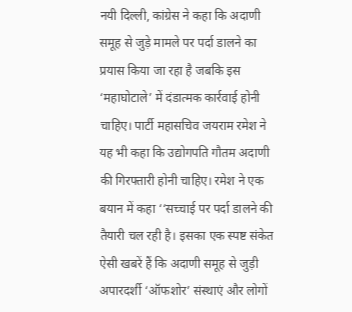नयी दिल्ली, कांग्रेस ने कहा कि अदाणी समूह से जुड़े मामले पर पर्दा डालने का प्रयास किया जा रहा है जबकि इस ‘महाघोटाले’ में दंडात्मक कार्रवाई होनी चाहिए। पार्टी महासचिव जयराम रमेश ने यह भी कहा कि उद्योगपति गौतम अदाणी की गिरफ्तारी होनी चाहिए। रमेश ने एक बयान में कहा ‘‘सच्चाई पर पर्दा डालने की तैयारी चल रही है। इसका एक स्पष्ट संकेत ऐसी खबरें हैं कि अदाणी समूह से जुड़ी अपारदर्शी ‘ऑफशोर’ संस्थाएं और लोगों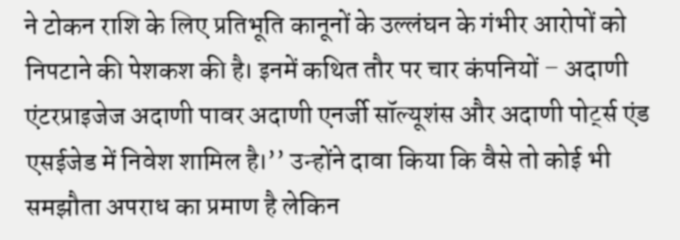ने टोकन राशि के लिए प्रतिभूति कानूनों के उल्लंघन के गंभीर आरोपों को निपटाने की पेशकश की है। इनमें कथित तौर पर चार कंपनियों – अदाणी एंटरप्राइजेज अदाणी पावर अदाणी एनर्जी सॉल्यूशंस और अदाणी पोर्ट्स एंड एसईजेड में निवेश शामिल है।’’ उन्होंने दावा किया कि वैसे तो कोई भी समझौता अपराध का प्रमाण है लेकिन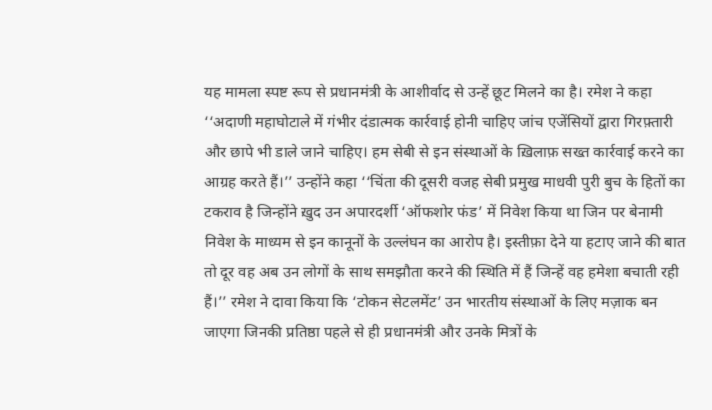यह मामला स्पष्ट रूप से प्रधानमंत्री के आशीर्वाद से उन्हें छूट मिलने का है। रमेश ने कहा ‘‘अदाणी महाघोटाले में गंभीर दंडात्मक कार्रवाई होनी चाहिए जांच एजेंसियों द्वारा गिरफ़्तारी और छापे भी डाले जाने चाहिए। हम सेबी से इन संस्थाओं के ख़िलाफ़ सख्त कार्रवाई करने का आग्रह करते हैं।’’ उन्होंने कहा ‘‘चिंता की दूसरी वजह सेबी प्रमुख माधवी पुरी बुच के हितों का टकराव है जिन्होंने ख़ुद उन अपारदर्शी ‘ऑफशोर फंड’ में निवेश किया था जिन पर बेनामी निवेश के माध्यम से इन कानूनों के उल्लंघन का आरोप है। इस्तीफ़ा देने या हटाए जाने की बात तो दूर वह अब उन लोगों के साथ समझौता करने की स्थिति में हैं जिन्हें वह हमेशा बचाती रही हैं।’’ रमेश ने दावा किया कि ‘टोकन सेटलमेंट’ उन भारतीय संस्थाओं के लिए मज़ाक बन जाएगा जिनकी प्रतिष्ठा पहले से ही प्रधानमंत्री और उनके मित्रों के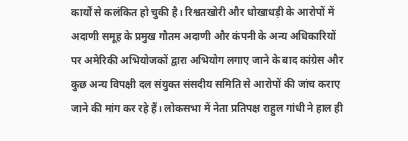कार्यों से कलंकित हो चुकी है। रिश्वतखोरी और धोखाधड़ी के आरोपों में अदाणी समूह के प्रमुख गौतम अदाणी और कंपनी के अन्य अधिकारियों पर अमेरिकी अभियोजकों द्वारा अभियोग लगाए जाने के बाद कांग्रेस और कुछ अन्य विपक्षी दल संयुक्त संसदीय समिति से आरोपों की जांच कराए जाने की मांग कर रहे हैं। लोकसभा में नेता प्रतिपक्ष राहुल गांधी ने हाल ही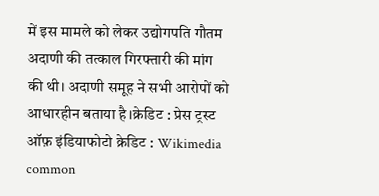में इस मामले को लेकर उद्योगपति गौतम अदाणी की तत्काल गिरफ्तारी की मांग की थी। अदाणी समूह ने सभी आरोपों को आधारहीन बताया है।क्रेडिट : प्रेस ट्रस्ट ऑफ़ इंडियाफोटो क्रेडिट : Wikimedia common